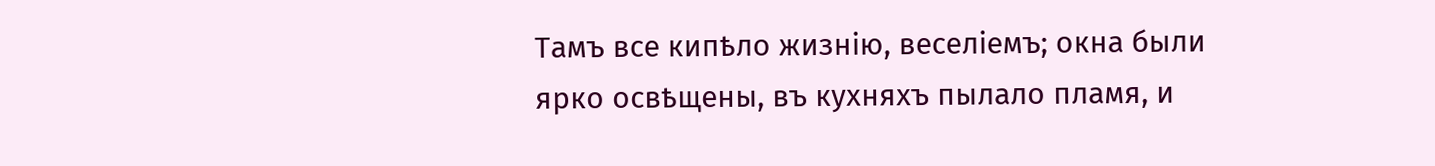Тамъ все кипѣло жизнію, веселіемъ; окна были ярко освѣщены, въ кухняхъ пылало пламя, и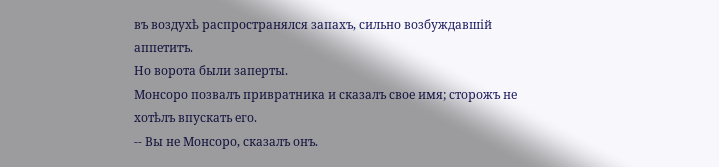въ воздухѣ распространялся запахъ, сильно возбуждавшій аппетитъ.
Но ворота были заперты.
Монсоро позвалъ привратника и сказалъ свое имя; сторожъ не хотѣлъ впускать его.
-- Вы не Монсоро, сказалъ онъ.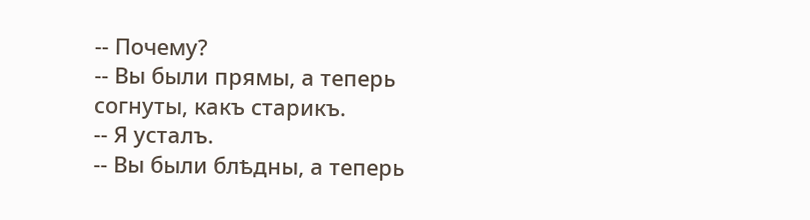-- Почему?
-- Вы были прямы, а теперь согнуты, какъ старикъ.
-- Я усталъ.
-- Вы были блѣдны, а теперь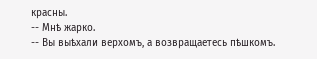красны.
-- Мнѣ жарко.
-- Вы выѣхали верхомъ, а возвращаетесь пѣшкомъ.